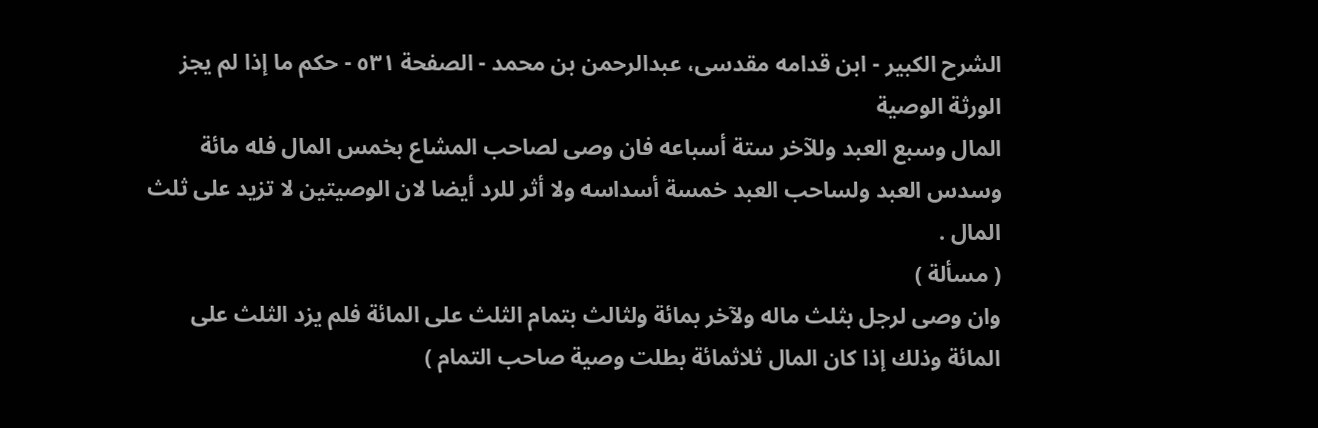الشرح الکبير - ابن قدامه مقدسی، عبدالرحمن بن محمد - الصفحة ٥٣١ - حكم ما إذا لم يجز الورثة الوصية
المال وسبع العبد وللآخر ستة أسباعه فان وصى لصاحب المشاع بخمس المال فله مائة وسدس العبد ولساحب العبد خمسة أسداسه ولا أثر للرد أيضا لان الوصيتين لا تزيد على ثلث المال .
( مسألة )
وان وصى لرجل بثلث ماله ولآخر بمائة ولثالث بتمام الثلث على المائة فلم يزد الثلث على المائة وذلك إذا كان المال ثلاثمائة بطلت وصية صاحب التمام )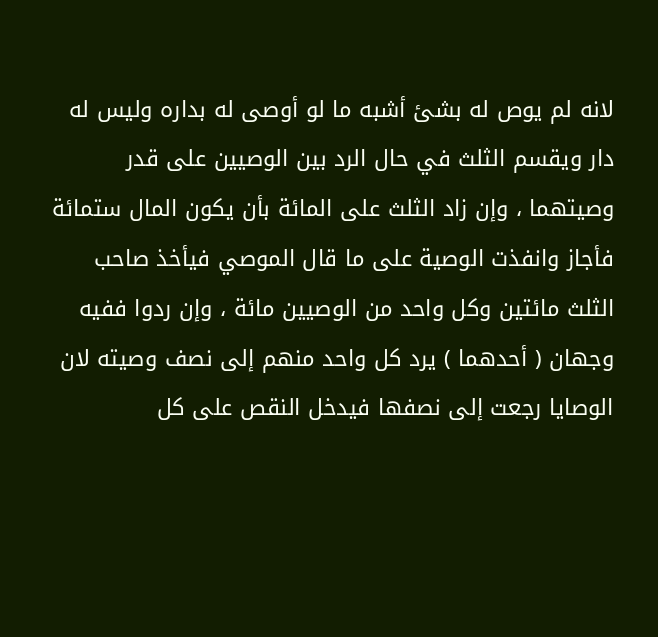لانه لم يوص له بشئ أشبه ما لو أوصى له بداره وليس له دار ويقسم الثلث في حال الرد بين الوصيين على قدر وصيتهما ، وإن زاد الثلث على المائة بأن يكون المال ستمائة فأجاز وانفذت الوصية على ما قال الموصي فيأخذ صاحب الثلث مائتين وكل واحد من الوصيين مائة ، وإن ردوا ففيه وجهان ( أحدهما ) يرد كل واحد منهم إلى نصف وصيته لان الوصايا رجعت إلى نصفها فيدخل النقص على كل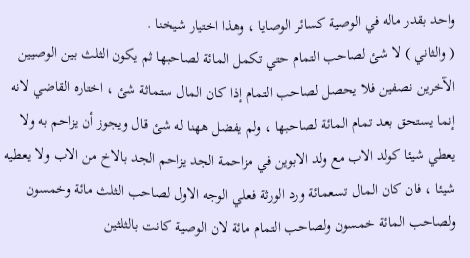واحد بقدر ماله في الوصية كسائر الوصايا ، وهذا اختيار شيخنا .
( والثاني ) لا شئ لصاحب التمام حتي تكمل المائة لصاحبها ثم يكون الثلث بين الوصيين الآخرين نصفين فلا يحصل لصاحب التمام إذا كان المال ستماثة شئ ، اختاره القاضي لانه إنما يستحق بعد تمام المائة لصاحبها ، ولم يفضل ههنا له شئ قال ويجوز أن يزاحم به ولا يعطي شيئا كولد الاب مع ولد الابوين في مزاحمة الجد يزاحم الجد بالاخ من الاب ولا يعطيه شيئا ، فان كان المال تسعمائة ورد الورثة فعلي الوجه الاول لصاحب الثلث مائة وخمسون ولصاحب المائة خمسون ولصاحب التمام مائة لان الوصية كانت بالثلثين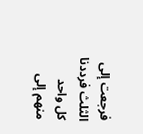فرجعت إلى الثلث فرددنا كل واحد منهم إلى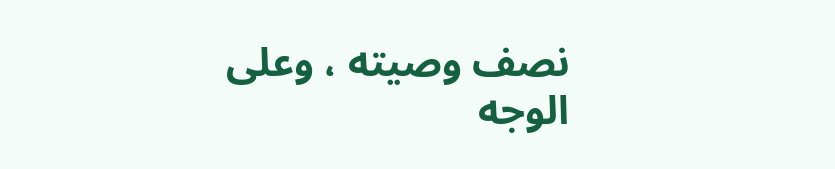نصف وصيته ، وعلى الوجه